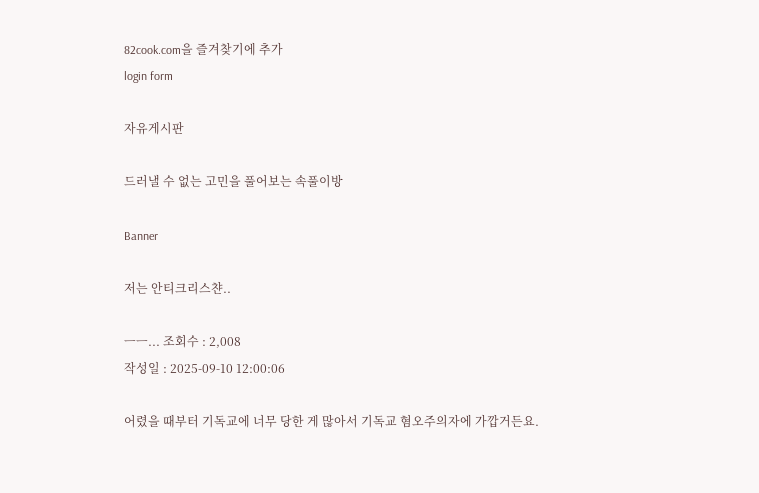82cook.com을 즐겨찾기에 추가
login form

자유게시판

드러낼 수 없는 고민을 풀어보는 속풀이방

Banner

저는 안티크리스챤..

ㅡㅡ... 조회수 : 2,008
작성일 : 2025-09-10 12:00:06

어렸을 때부터 기독교에 너무 당한 게 많아서 기독교 혐오주의자에 가깝거든요.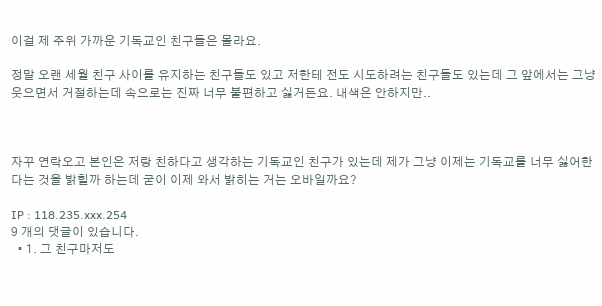이걸 제 주위 가까운 기독교인 친구들은 몰라요.

정말 오랜 세월 친구 사이를 유지하는 친구들도 있고 저한테 전도 시도하려는 친구들도 있는데 그 앞에서는 그냥 웃으면서 거절하는데 속으로는 진짜 너무 불편하고 싫거든요. 내색은 안하지만..



자꾸 연락오고 본인은 저랑 친하다고 생각하는 기독교인 친구가 있는데 제가 그냥 이제는 기독교를 너무 싫어한다는 것을 밝힐까 하는데 굳이 이제 와서 밝히는 거는 오바일까요?

IP : 118.235.xxx.254
9 개의 댓글이 있습니다.
  • 1. 그 친구마저도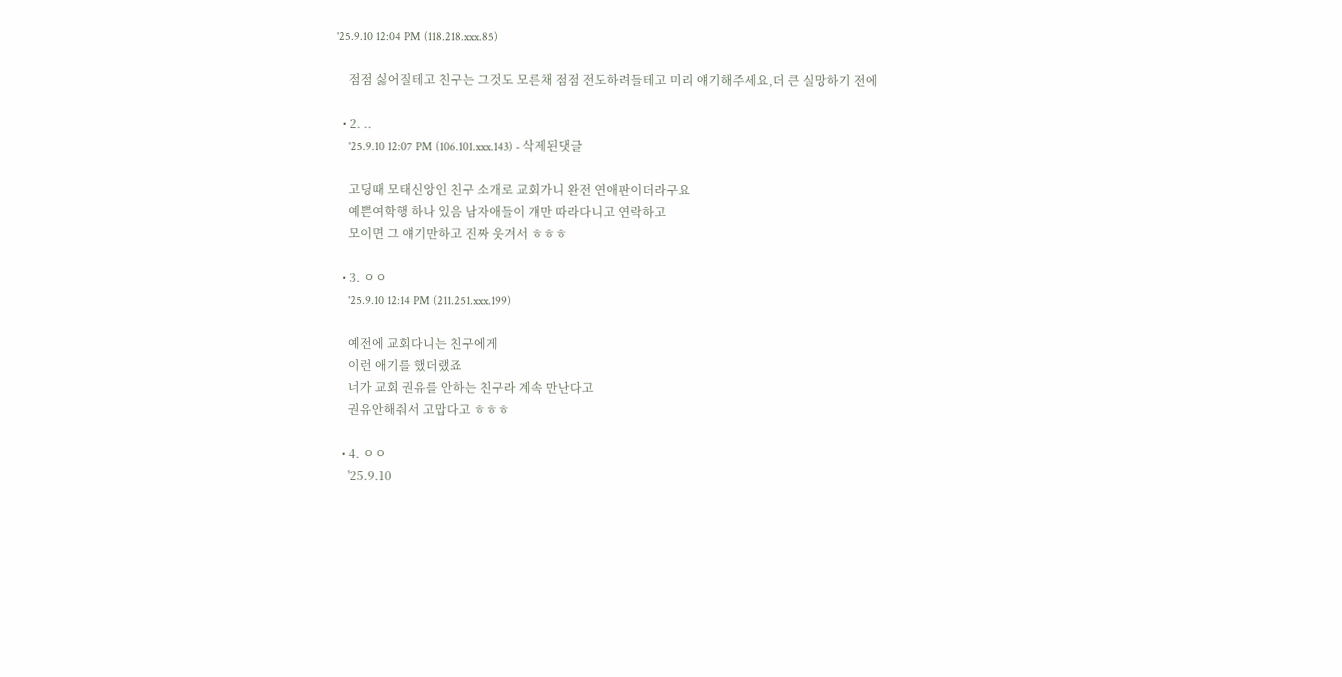'25.9.10 12:04 PM (118.218.xxx.85)

    점점 싫어질테고 친구는 그것도 모른채 점점 전도하려들테고 미리 얘기해주세요,더 큰 실망하기 전에

  • 2. ..
    '25.9.10 12:07 PM (106.101.xxx.143) - 삭제된댓글

    고딩때 모태신앙인 친구 소개로 교회가니 완전 연애판이더라구요
    예쁜여학행 하나 있음 남자애들이 걔만 따라다니고 연락하고
    모이면 그 얘기만하고 진짜 웃겨서 ㅎㅎㅎ

  • 3. ㅇㅇ
    '25.9.10 12:14 PM (211.251.xxx.199)

    예전에 교회다니는 친구에게
    이런 애기를 했더랬죠
    너가 교회 권유를 안하는 친구라 계속 만난다고
    권유안해줘서 고맙다고 ㅎㅎㅎ

  • 4. ㅇㅇ
    '25.9.10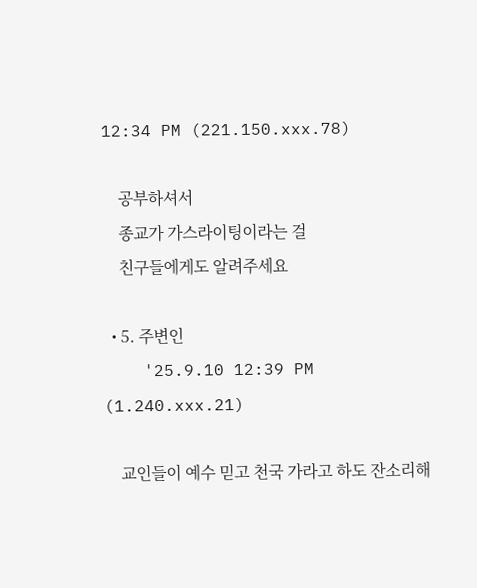12:34 PM (221.150.xxx.78)

    공부하셔서
    종교가 가스라이팅이라는 걸
    친구들에게도 알려주세요

  • 5. 주변인
    '25.9.10 12:39 PM (1.240.xxx.21)

    교인들이 예수 믿고 천국 가라고 하도 잔소리해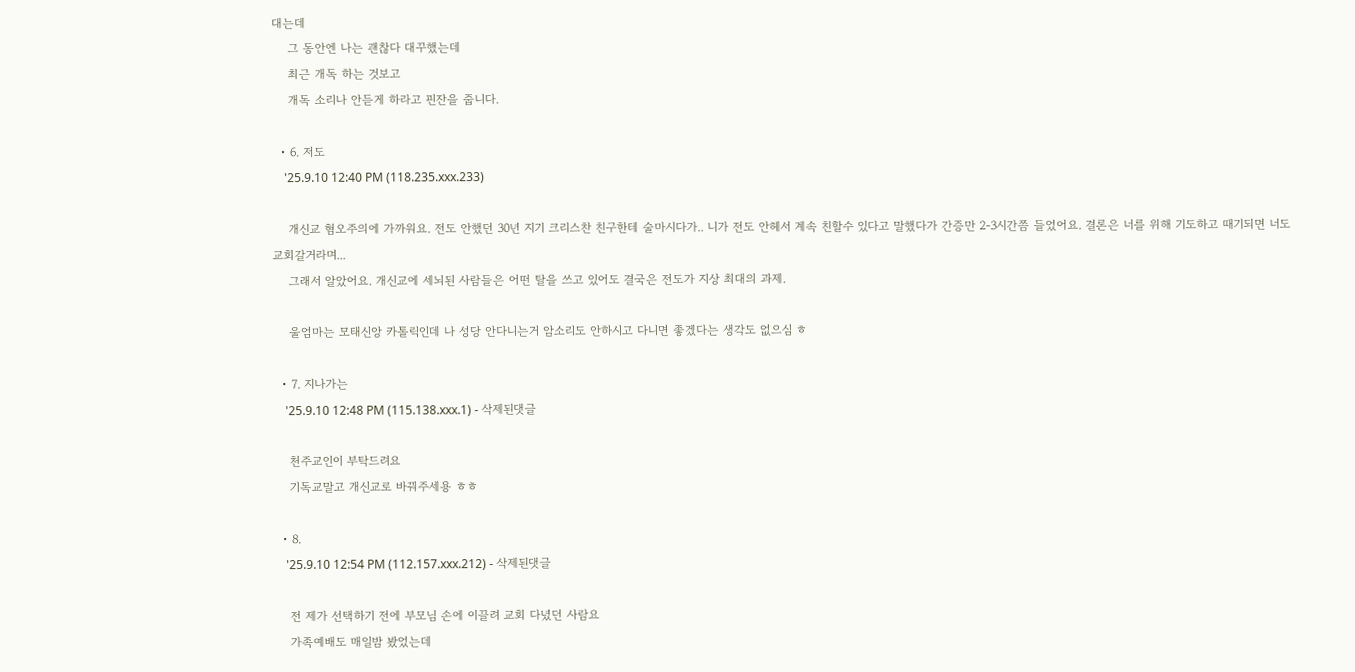대는데
    그 동안엔 나는 괜찮다 대꾸했는데
    최근 개독 하는 것보고
    개독 소리나 안듣게 하라고 핀잔을 줍니다.

  • 6. 저도
    '25.9.10 12:40 PM (118.235.xxx.233)

    개신교 혐오주의에 가까워요. 전도 안했던 30년 지기 크리스찬 친구한테 술마시다가.. 니가 전도 안헤서 계속 친할수 있다고 말했다가 간증만 2-3시간쯤 들었어요. 결론은 너를 위해 기도하고 때기되면 너도 교회갈거라며...
    그래서 알았어요. 개신교에 세뇌된 사람들은 어떤 탈을 쓰고 있어도 결국은 전도가 지상 최대의 과제.

    울엄마는 모태신앙 카톨릭인데 나 성당 안다니는거 암소리도 안하시고 다니면 좋겠다는 생각도 없으심 ㅎ

  • 7. 지나가는
    '25.9.10 12:48 PM (115.138.xxx.1) - 삭제된댓글

    천주교인이 부탁드려요
    기독교말고 개신교로 바꿔주세용 ㅎㅎ

  • 8.
    '25.9.10 12:54 PM (112.157.xxx.212) - 삭제된댓글

    전 제가 선택하기 전에 부모님 손에 이끌려 교회 다녔던 사람요
    가족예배도 매일밤 봤었는데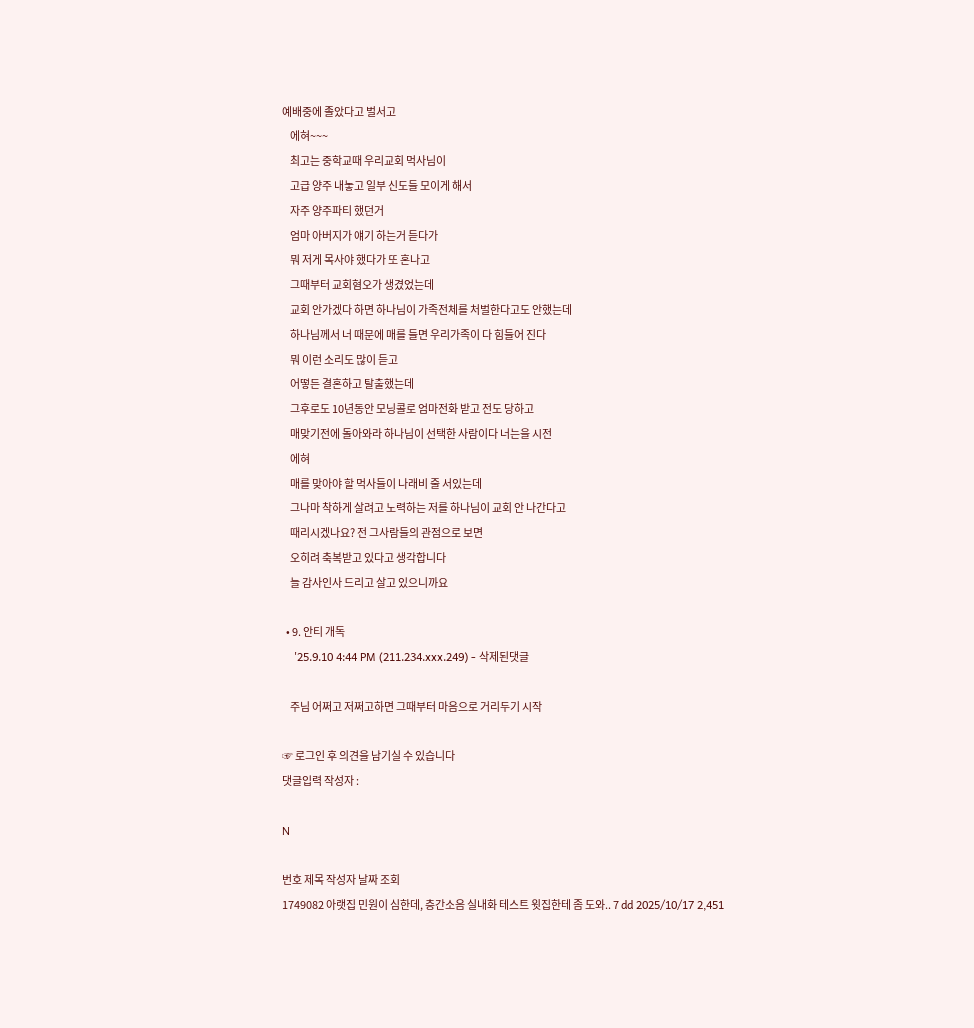예배중에 졸았다고 벌서고
    에혀~~~
    최고는 중학교때 우리교회 먹사님이
    고급 양주 내놓고 일부 신도들 모이게 해서
    자주 양주파티 했던거
    엄마 아버지가 얘기 하는거 듣다가
    뭐 저게 목사야 했다가 또 혼나고
    그때부터 교회혐오가 생겼었는데
    교회 안가겠다 하면 하나님이 가족전체를 처벌한다고도 안했는데
    하나님께서 너 때문에 매를 들면 우리가족이 다 힘들어 진다
    뭐 이런 소리도 많이 듣고
    어떻든 결혼하고 탈출했는데
    그후로도 10년동안 모닝콜로 엄마전화 받고 전도 당하고
    매맞기전에 돌아와라 하나님이 선택한 사람이다 너는을 시전
    에혀
    매를 맞아야 할 먹사들이 나래비 줄 서있는데
    그나마 착하게 살려고 노력하는 저를 하나님이 교회 안 나간다고
    때리시겠나요? 전 그사람들의 관점으로 보면
    오히려 축복받고 있다고 생각합니다
    늘 감사인사 드리고 살고 있으니까요

  • 9. 안티 개독
    '25.9.10 4:44 PM (211.234.xxx.249) - 삭제된댓글

    주님 어쩌고 저쩌고하면 그때부터 마음으로 거리두기 시작

☞ 로그인 후 의견을 남기실 수 있습니다
댓글입력 작성자 :

N

번호 제목 작성자 날짜 조회
1749082 아랫집 민원이 심한데, 층간소음 실내화 테스트 윗집한테 좀 도와.. 7 dd 2025/10/17 2,451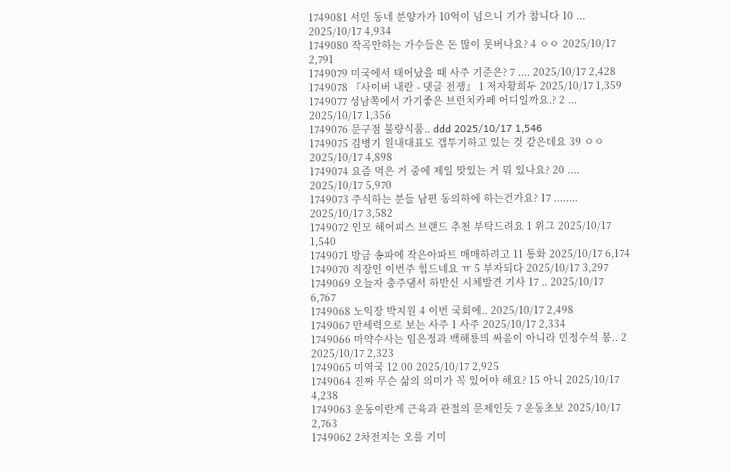1749081 서민 동네 분양가가 10억이 넘으니 기가 찹니다 10 ... 2025/10/17 4,934
1749080 작곡안하는 가수들은 돈 많이 못버나요? 4 ㅇㅇ 2025/10/17 2,791
1749079 미국에서 태어났을 때 사주 기준은? 7 .... 2025/10/17 2,428
1749078 『사이버 내란 - 댓글 전쟁』 1 저자황희두 2025/10/17 1,359
1749077 성남쪽에서 가기좋은 브런치카페 어디일까요.? 2 ... 2025/10/17 1,356
1749076 문구점 불량식품.. ddd 2025/10/17 1,546
1749075 김병기 원내대표도 갭투기하고 있는 것 같은데요 39 ㅇㅇ 2025/10/17 4,898
1749074 요즘 먹은 거 중에 제일 맛있는 거 뭐 있나요? 20 .... 2025/10/17 5,970
1749073 주식하는 분들 남편 동의하에 하는건가요? 17 ........ 2025/10/17 3,582
1749072 인모 헤어피스 브랜드 추천 부탁드려요 1 위그 2025/10/17 1,540
1749071 방금 송파에 작은아파트 매매하려고 11 통화 2025/10/17 6,174
1749070 직장인 이번주 힘드네요 ㅠ 5 부자되다 2025/10/17 3,297
1749069 오늘자 충주댐서 하반신 시체발견 기사 17 .. 2025/10/17 6,767
1749068 노익장 박지원 4 이번 국회에.. 2025/10/17 2,498
1749067 만세력으로 보는 사주 1 사주 2025/10/17 2,334
1749066 마약수사는 임은정과 백해룡믜 싸움이 아니라 민정수석 봉.. 2 2025/10/17 2,323
1749065 미역국 12 00 2025/10/17 2,925
1749064 진짜 무슨 삶의 의미가 꼭 있어야 해요? 15 아니 2025/10/17 4,238
1749063 운동이란게 근육과 관절의 문제인듯 7 운동초보 2025/10/17 2,763
1749062 2차전지는 오를 기미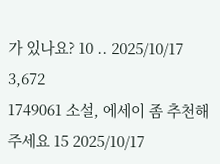가 있나요? 10 .. 2025/10/17 3,672
1749061 소설, 에세이 좀 추천해주세요 15 2025/10/17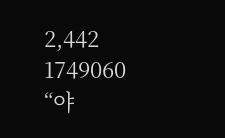2,442
1749060 “야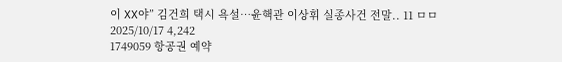이 XX야” 김건희 택시 욕설…윤핵관 이상휘 실종사건 전말.. 11 ㅁㅁ 2025/10/17 4,242
1749059 항공권 예약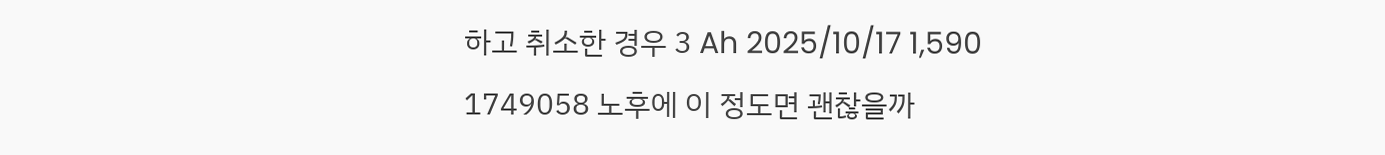하고 취소한 경우 3 Ah 2025/10/17 1,590
1749058 노후에 이 정도면 괜찮을까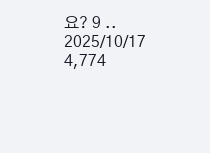요? 9 .. 2025/10/17 4,774